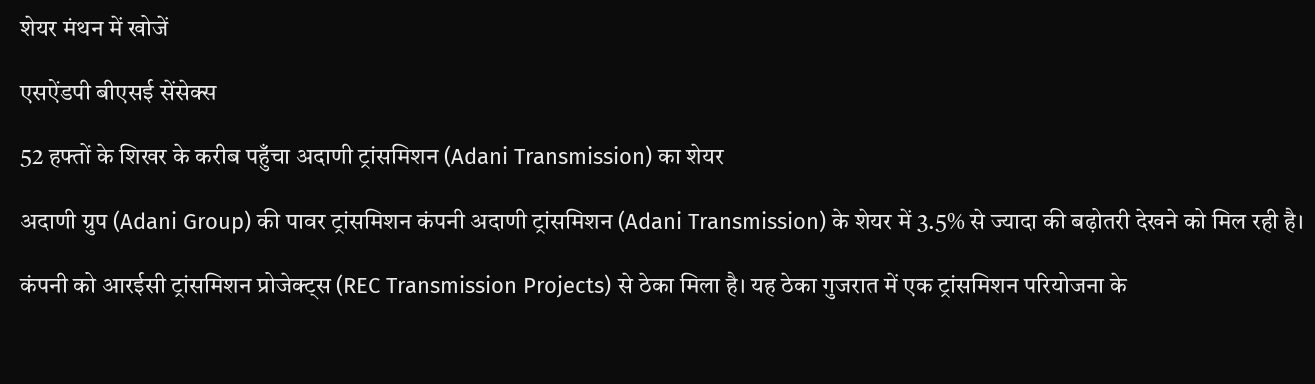शेयर मंथन में खोजें

एसऐंडपी बीएसई सेंसेक्स

52 हफ्तों के शिखर के करीब पहुँचा अदाणी ट्रांसमिशन (Adani Transmission) का शेयर

अदाणी ग्रुप (Adani Group) की पावर ट्रांसमिशन कंपनी अदाणी ट्रांसमिशन (Adani Transmission) के शेयर में 3.5% से ज्यादा की बढ़ोतरी देखने को मिल रही है।

कंपनी को आरईसी ट्रांसमिशन प्रोजेक्ट्स (REC Transmission Projects) से ठेका मिला है। यह ठेका गुजरात में एक ट्रांसमिशन परियोजना के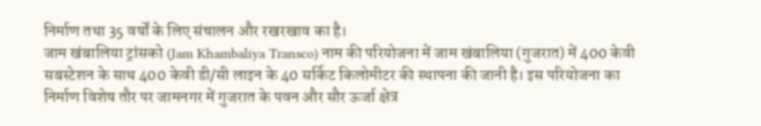निर्माण तथा 35 वर्षों के लिए संचालन और रखरखाव का है।
जाम खंबालिया ट्रांसको (Jam Khambaliya Transco) नाम की परियोजना में जाम खंबालिया (गुजरात) में 400 केवी सबस्टेशन के साथ 400 केवी डी/सी लाइन के 40 सर्किट किलोमीटर की स्थापना की जानी है। इस परियोजना का निर्माण विशेष तौर पर जामनगर में गुजरात के पवन और सौर ऊर्जा क्षेत्र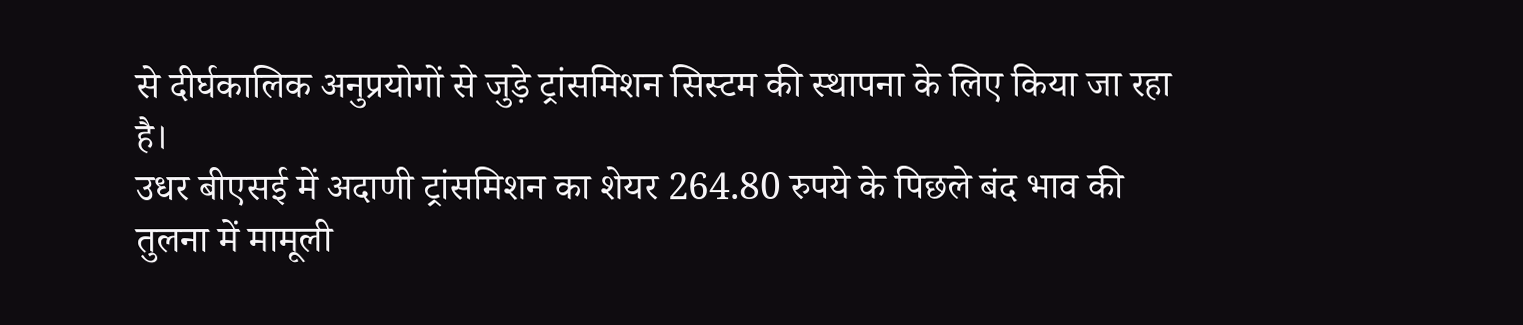से दीर्घकालिक अनुप्रयोगों से जुड़े ट्रांसमिशन सिस्टम की स्थापना के लिए किया जा रहा है।
उधर बीएसई में अदाणी ट्रांसमिशन का शेयर 264.80 रुपये के पिछले बंद भाव की तुलना में मामूली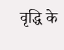वृद्धि के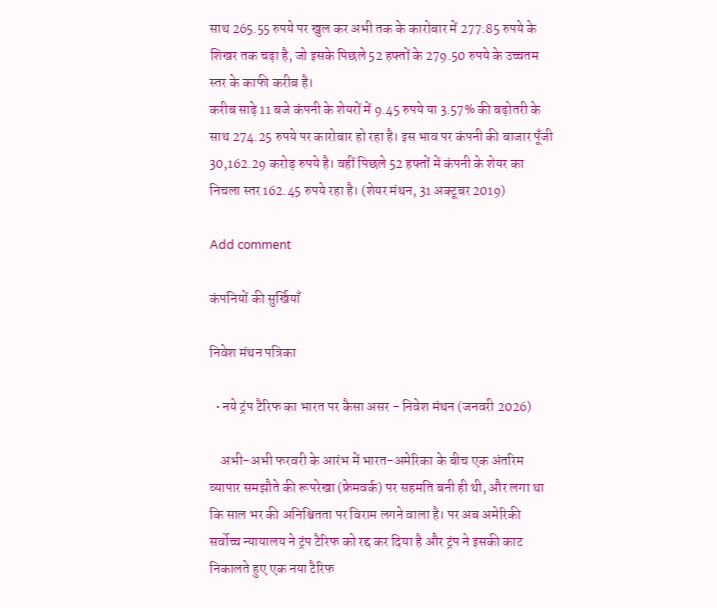साथ 265.55 रुपये पर खुल कर अभी तक के कारोबार में 277.85 रुपये के शिखर तक चढ़ा है, जो इसके पिछले 52 हफ्तों के 279.50 रुपये के उच्चतम स्तर के काफी करीब है।
करीब साढ़े 11 बजे कंपनी के शेयरों में 9.45 रुपये या 3.57% की बढ़ोतरी के साथ 274.25 रुपये पर कारोबार हो रहा है। इस भाव पर कंपनी की बाजार पूँजी 30,162.29 करोड़ रुपये है। वहीं पिछले 52 हफ्तों में कंपनी के शेयर का निचला स्तर 162.45 रुपये रहा है। (शेयर मंथन, 31 अक्टूबर 2019)

Add comment

कंपनियों की सुर्खियाँ

निवेश मंथन पत्रिका

  • नये ट्रंप टैरिफ का भारत पर कैसा असर - निवेश मंथन (जनवरी 2026)

    अभी-अभी फरवरी के आरंभ में भारत-अमेरिका के बीच एक अंतरिम व्यापार समझौते की रूपरेखा (फ्रेमवर्क) पर सहमति बनी ही थी, और लगा था कि साल भर की अनिश्चितता पर विराम लगने वाला है। पर अब अमेरिकी सर्वोच्च न्यायालय ने ट्रंप टैरिफ को रद्द कर दिया है और ट्रंप ने इसकी काट निकालते हुए एक नया टैरिफ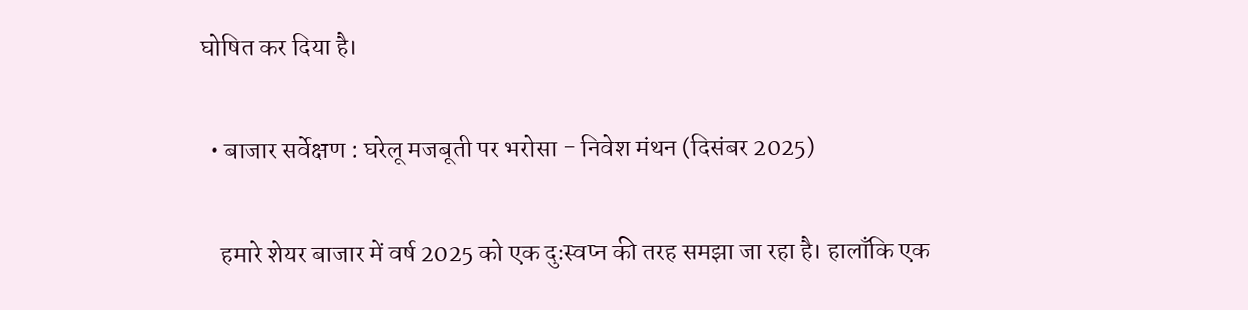घोषित कर दिया है।

  • बाजार सर्वेक्षण : घरेलू मजबूती पर भरोसा - निवेश मंथन (दिसंबर 2025)

    हमारे शेयर बाजार में वर्ष 2025 को एक दुःस्वप्न की तरह समझा जा रहा है। हालाँकि एक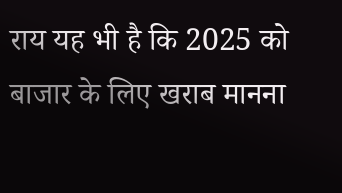राय यह भी है कि 2025 को बाजार के लिए खराब मानना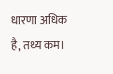धारणा अधिक है, तथ्य कम।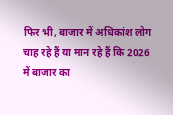फिर भी, बाजार में अधिकांश लोग चाह रहे हैं या मान रहे हैं कि 2026 में बाजार का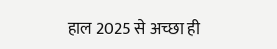हाल 2025 से अच्छा ही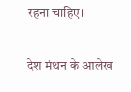रहना चाहिए।

देश मंथन के आलेख